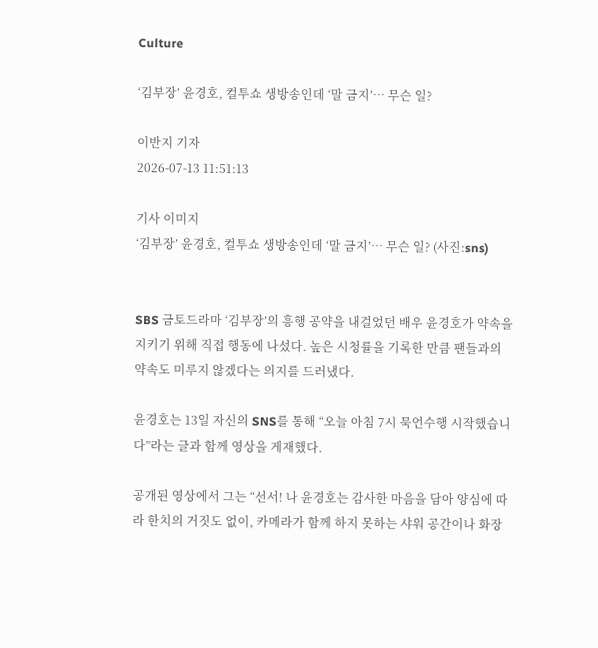Culture

‘김부장’ 윤경호, 컬투쇼 생방송인데 ‘말 금지’… 무슨 일?

이반지 기자
2026-07-13 11:51:13

기사 이미지
‘김부장’ 윤경호, 컬투쇼 생방송인데 ‘말 금지’… 무슨 일? (사진:sns)


SBS 금토드라마 ‘김부장’의 흥행 공약을 내걸었던 배우 윤경호가 약속을 지키기 위해 직접 행동에 나섰다. 높은 시청률을 기록한 만큼 팬들과의 약속도 미루지 않겠다는 의지를 드러냈다.

윤경호는 13일 자신의 SNS를 통해 “오늘 아침 7시 묵언수행 시작했습니다”라는 글과 함께 영상을 게재했다.

공개된 영상에서 그는 “선서! 나 윤경호는 감사한 마음을 담아 양심에 따라 한치의 거짓도 없이, 카메라가 함께 하지 못하는 샤워 공간이나 화장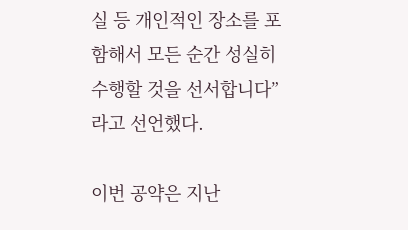실 등 개인적인 장소를 포함해서 모든 순간 성실히 수행할 것을 선서합니다”라고 선언했다.

이번 공약은 지난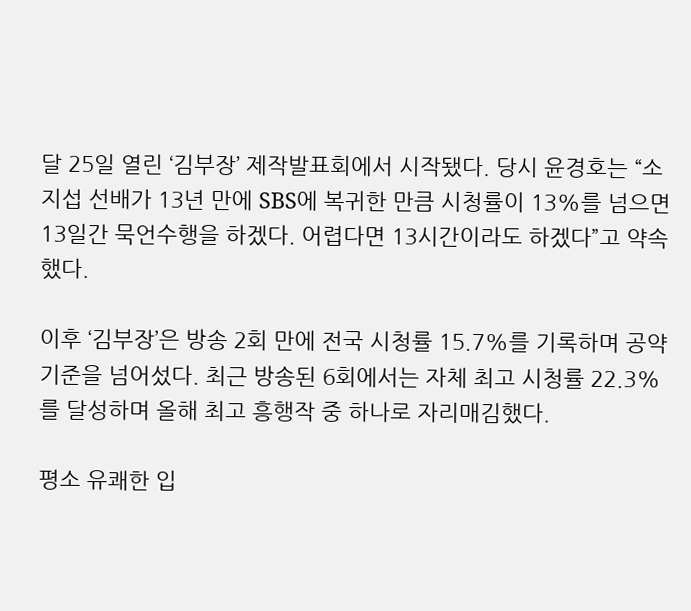달 25일 열린 ‘김부장’ 제작발표회에서 시작됐다. 당시 윤경호는 “소지섭 선배가 13년 만에 SBS에 복귀한 만큼 시청률이 13%를 넘으면 13일간 묵언수행을 하겠다. 어렵다면 13시간이라도 하겠다”고 약속했다.

이후 ‘김부장’은 방송 2회 만에 전국 시청률 15.7%를 기록하며 공약 기준을 넘어섰다. 최근 방송된 6회에서는 자체 최고 시청률 22.3%를 달성하며 올해 최고 흥행작 중 하나로 자리매김했다.

평소 유쾌한 입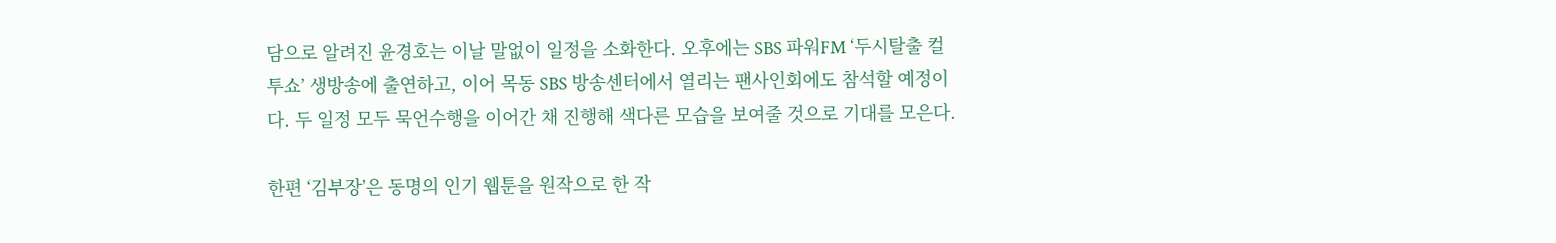담으로 알려진 윤경호는 이날 말없이 일정을 소화한다. 오후에는 SBS 파워FM ‘두시탈출 컬투쇼’ 생방송에 출연하고, 이어 목동 SBS 방송센터에서 열리는 팬사인회에도 참석할 예정이다. 두 일정 모두 묵언수행을 이어간 채 진행해 색다른 모습을 보여줄 것으로 기대를 모은다.

한편 ‘김부장’은 동명의 인기 웹툰을 원작으로 한 작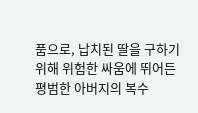품으로, 납치된 딸을 구하기 위해 위험한 싸움에 뛰어든 평범한 아버지의 복수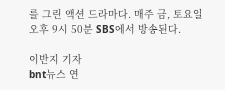를 그린 액션 드라마다. 매주 금, 토요일 오후 9시 50분 SBS에서 방송된다.

이반지 기자
bnt뉴스 연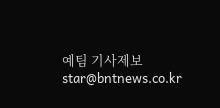예팀 기사제보 star@bntnews.co.kr